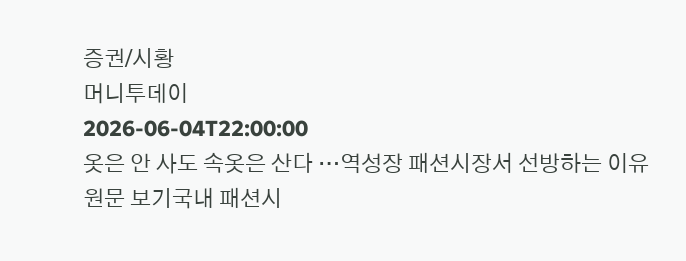증권/시황
머니투데이
2026-06-04T22:00:00
옷은 안 사도 속옷은 산다 …역성장 패션시장서 선방하는 이유
원문 보기국내 패션시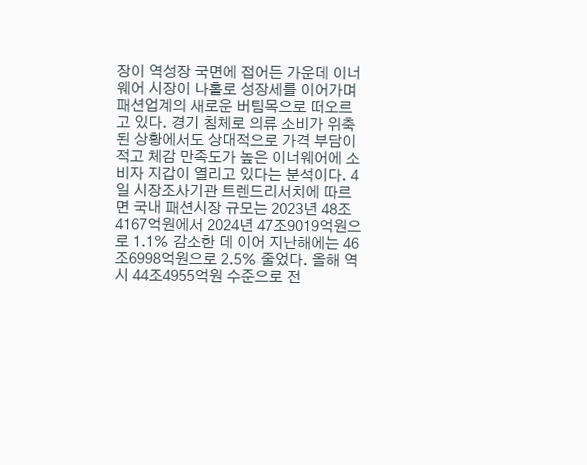장이 역성장 국면에 접어든 가운데 이너웨어 시장이 나홀로 성장세를 이어가며 패션업계의 새로운 버팀목으로 떠오르고 있다. 경기 침체로 의류 소비가 위축된 상황에서도 상대적으로 가격 부담이 적고 체감 만족도가 높은 이너웨어에 소비자 지갑이 열리고 있다는 분석이다. 4일 시장조사기관 트렌드리서치에 따르면 국내 패션시장 규모는 2023년 48조4167억원에서 2024년 47조9019억원으로 1.1% 감소한 데 이어 지난해에는 46조6998억원으로 2.5% 줄었다. 올해 역시 44조4955억원 수준으로 전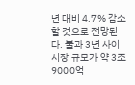년 대비 4.7% 감소할 것으로 전망된다. 불과 3년 사이 시장 규모가 약 3조9000억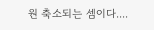원 축소되는 셈이다....